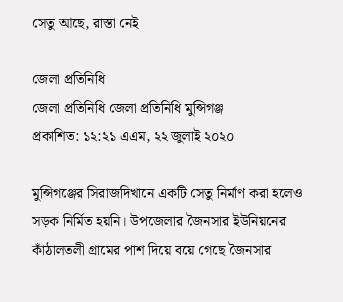সেতু আছে, রাস্তা নেই

জেলা প্রতিনিধি
জেলা প্রতিনিধি জেলা প্রতিনিধি মুন্সিগঞ্জ
প্রকাশিত: ১২:২১ এএম, ২২ জুলাই ২০২০

মুন্সিগঞ্জের সিরাজদিখানে একটি সেতু নির্মাণ করা হলেও সড়ক নির্মিত হয়নি। উপজেলার জৈনসার ইউনিয়নের কাঁঠালতলী গ্রামের পাশ দিয়ে বয়ে গেছে জৈনসার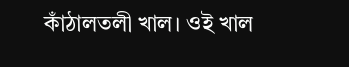কাঁঠালতলী খাল। ওই খাল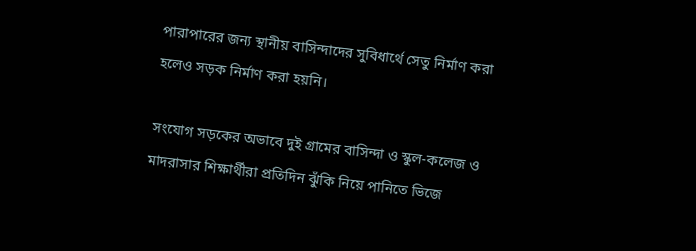পারাপারের জন্য স্থানীয় বাসিন্দাদের সুবিধার্থে সেতু নির্মাণ করা হলেও সড়ক নির্মাণ করা হয়নি।

সংযোগ সড়কের অভাবে দুই গ্রামের বাসিন্দা ও স্কুল-কলেজ ও মাদরাসার শিক্ষার্থীরা প্রতিদিন ঝুঁকি নিয়ে পানিতে ভিজে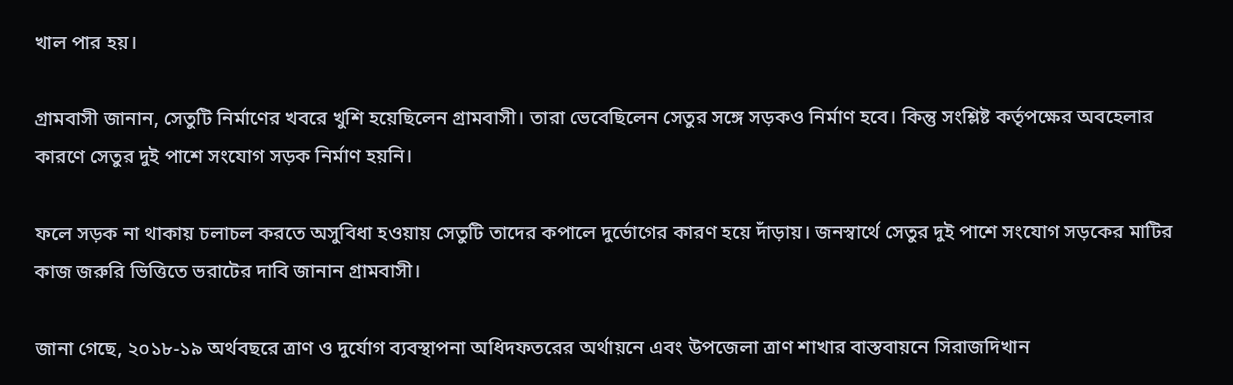খাল পার হয়।

গ্রামবাসী জানান, সেতুটি নির্মাণের খবরে খুশি হয়েছিলেন গ্রামবাসী। তারা ভেবেছিলেন সেতুর সঙ্গে সড়কও নির্মাণ হবে। কিন্তু সংশ্লিষ্ট কর্তৃপক্ষের অবহেলার কারণে সেতুর দুই পাশে সংযোগ সড়ক নির্মাণ হয়নি।

ফলে সড়ক না থাকায় চলাচল করতে অসুবিধা হওয়ায় সেতুটি তাদের কপালে দুর্ভোগের কারণ হয়ে দাঁড়ায়। জনস্বার্থে সেতুর দুই পাশে সংযোগ সড়কের মাটির কাজ জরুরি ভিত্তিতে ভরাটের দাবি জানান গ্রামবাসী।

জানা গেছে, ২০১৮-১৯ অর্থবছরে ত্রাণ ও দুর্যোগ ব্যবস্থাপনা অধিদফতরের অর্থায়নে এবং উপজেলা ত্রাণ শাখার বাস্তবায়নে সিরাজদিখান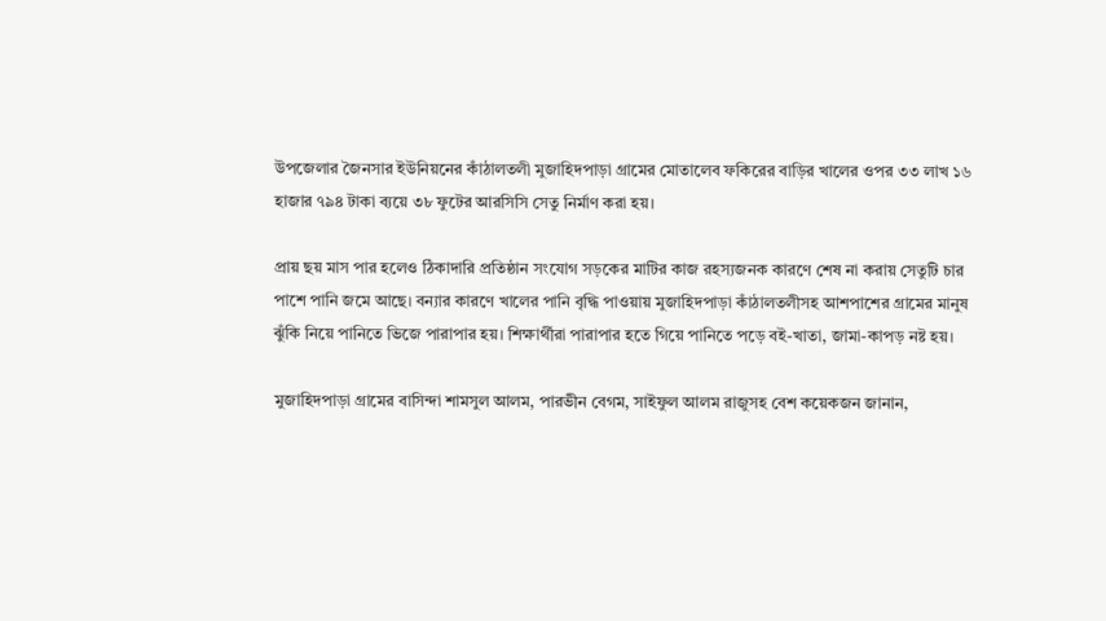উপজেলার জৈনসার ইউনিয়নের কাঁঠালতলী মুজাহিদপাড়া গ্রামের মোতালেব ফকিরের বাড়ির খালের ওপর ৩৩ লাখ ১৬ হাজার ৭৯৪ টাকা ব্যয়ে ৩৮ ফুটের আরসিসি সেতু নির্মাণ করা হয়।

প্রায় ছয় মাস পার হলেও ঠিকাদারি প্রতিষ্ঠান সংযোগ সড়কের মাটির কাজ রহস্যজনক কারণে শেষ না করায় সেতুটি চার পাশে পানি জমে আছে। বন্যার কারণে খালের পানি বৃদ্ধি পাওয়ায় মুজাহিদপাড়া কাঁঠালতলীসহ আশপাশের গ্রামের মানুষ ঝুঁকি নিয়ে পানিতে ভিজে পারাপার হয়। শিক্ষার্থীরা পারাপার হতে গিয়ে পানিতে পড়ে বই-খাতা, জামা-কাপড় নষ্ট হয়।

মুজাহিদপাড়া গ্রামের বাসিন্দা শামসুল আলম, পারভীন বেগম, সাইফুল আলম রাজুসহ বেশ কয়েকজন জানান,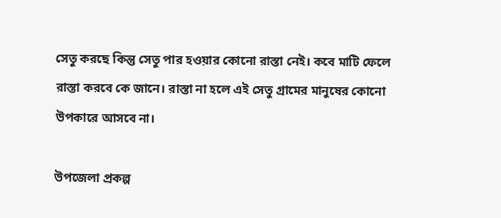সেতু করছে কিন্তু সেতু পার হওয়ার কোনো রাস্তা নেই। কবে মাটি ফেলে রাস্তা করবে কে জানে। রাস্তা না হলে এই সেতু গ্রামের মানুষের কোনো উপকারে আসবে না।

উপজেলা প্রকল্প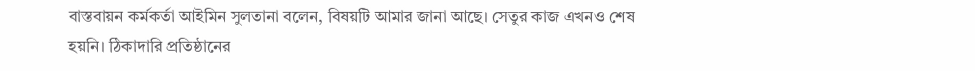বাস্তবায়ন কর্মকর্তা আইমিন সুলতানা বলেন, বিষয়টি আমার জানা আছে। সেতুর কাজ এখনও শেষ হয়নি। ঠিকাদারি প্রতিষ্ঠানের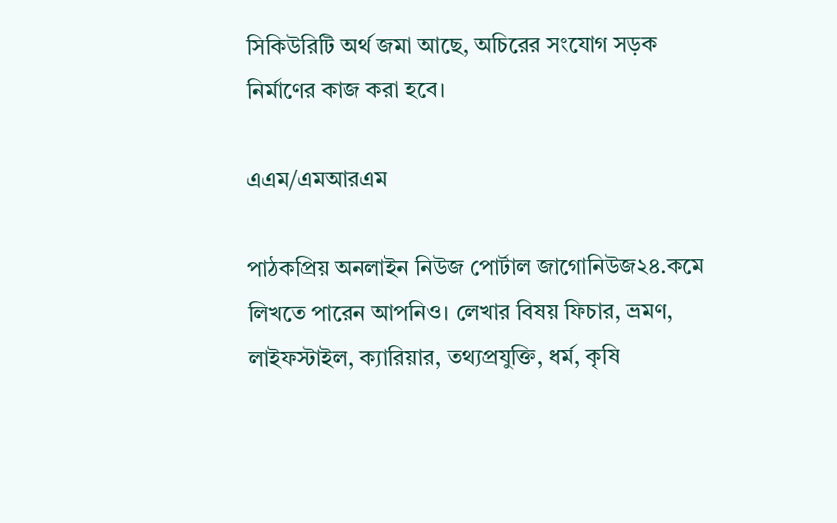সিকিউরিটি অর্থ জমা আছে, অচিরের সংযোগ সড়ক নির্মাণের কাজ করা হবে।

এএম/এমআরএম

পাঠকপ্রিয় অনলাইন নিউজ পোর্টাল জাগোনিউজ২৪.কমে লিখতে পারেন আপনিও। লেখার বিষয় ফিচার, ভ্রমণ, লাইফস্টাইল, ক্যারিয়ার, তথ্যপ্রযুক্তি, ধর্ম, কৃষি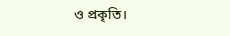ও প্রকৃতি।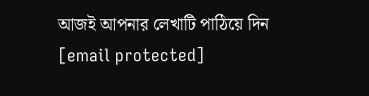আজই আপনার লেখাটি পাঠিয়ে দিন [email protected]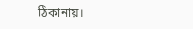ঠিকানায়।